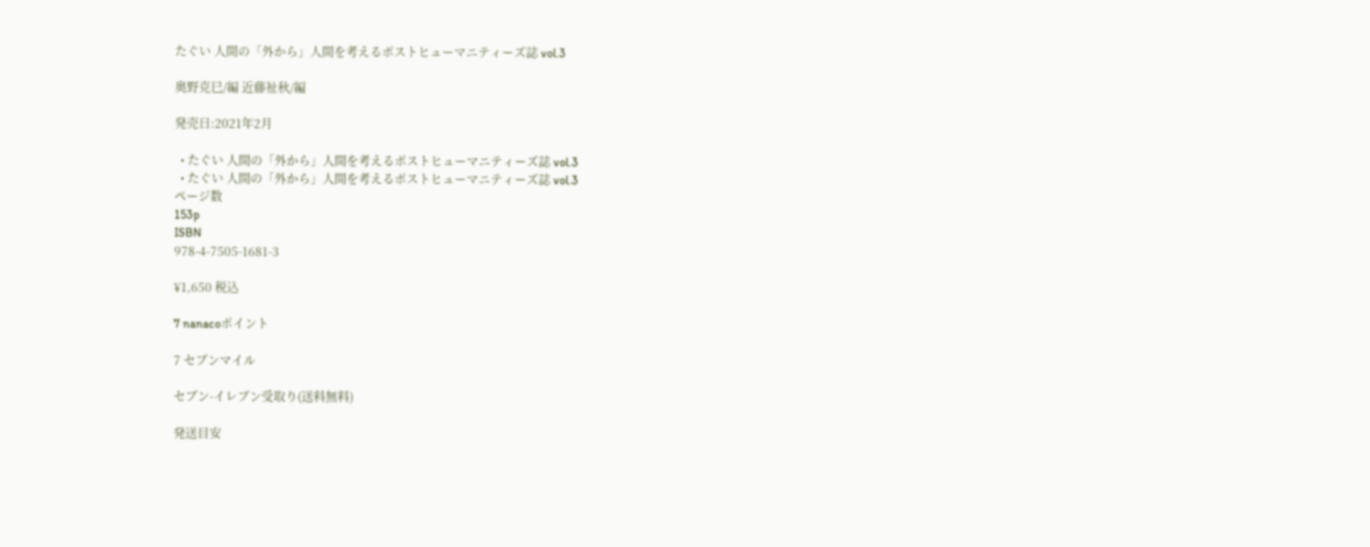たぐい 人間の「外から」人間を考えるポストヒューマニティーズ誌 vol.3

奥野克巳/編 近藤祉秋/編

発売日:2021年2月

  • たぐい 人間の「外から」人間を考えるポストヒューマニティーズ誌 vol.3
  • たぐい 人間の「外から」人間を考えるポストヒューマニティーズ誌 vol.3
ページ数
153p
ISBN
978-4-7505-1681-3

¥1,650 税込

7 nanacoポイント

7 セブンマイル

セブン-イレブン受取り(送料無料)

発送目安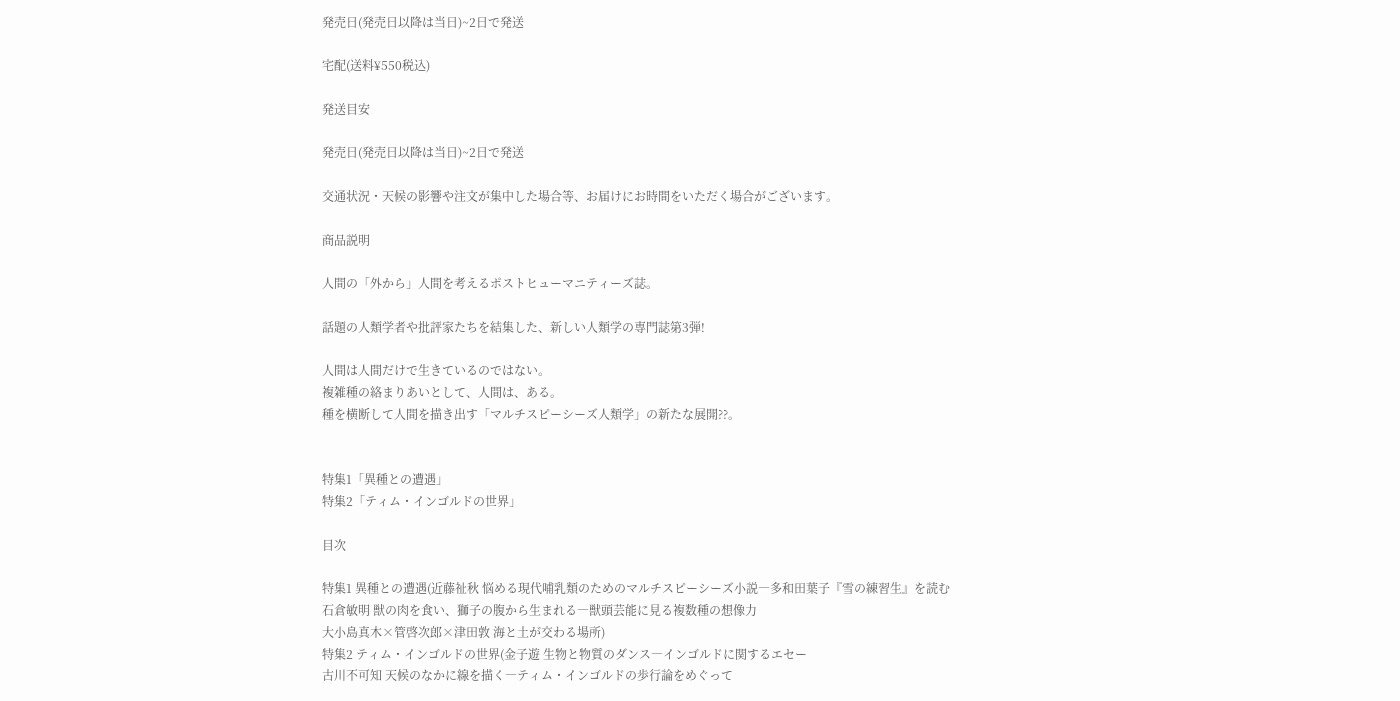発売日(発売日以降は当日)~2日で発送

宅配(送料¥550税込)

発送目安

発売日(発売日以降は当日)~2日で発送

交通状況・天候の影響や注文が集中した場合等、お届けにお時間をいただく場合がございます。

商品説明

人間の「外から」人間を考えるポストヒューマニティーズ誌。

話題の人類学者や批評家たちを結集した、新しい人類学の専門誌第3弾!

人間は人間だけで生きているのではない。
複雑種の絡まりあいとして、人間は、ある。
種を横断して人間を描き出す「マルチスピーシーズ人類学」の新たな展開??。


特集1「異種との遭遇」
特集2「ティム・インゴルドの世界」

目次

特集1 異種との遭遇(近藤祉秋 悩める現代哺乳類のためのマルチスピーシーズ小説―多和田葉子『雪の練習生』を読む
石倉敏明 獣の肉を食い、獅子の腹から生まれる―獣頭芸能に見る複数種の想像力
大小島真木×管啓次郎×津田敦 海と土が交わる場所)
特集2 ティム・インゴルドの世界(金子遊 生物と物質のダンス―インゴルドに関するエセー
古川不可知 天候のなかに線を描く―ティム・インゴルドの歩行論をめぐって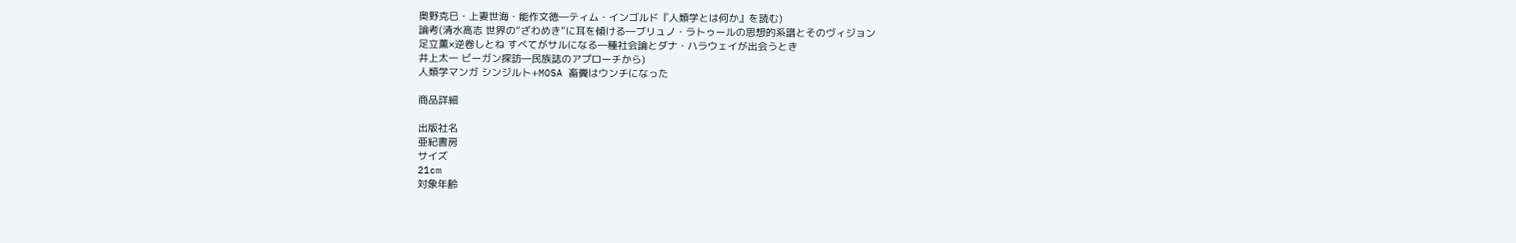奥野克巳・上妻世海・能作文徳―ティム・インゴルド『人類学とは何か』を読む)
論考(清水高志 世界の“ざわめき”に耳を傾ける―ブリュノ・ラトゥールの思想的系譜とそのヴィジョン
足立薫×逆卷しとね すべてがサルになる―種社会論とダナ・ハラウェイが出会うとき
井上太一 ビーガン探訪―民族誌のアプローチから)
人類学マンガ シンジルト+MOSA 畜糞はウンチになった

商品詳細

出版社名
亜紀書房
サイズ
21cm
対象年齢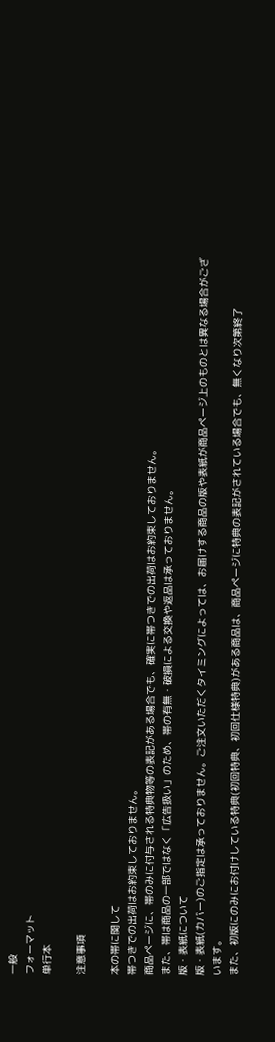一般
フォーマット
単行本

注意事項

本の帯に関して
帯つきでの出荷はお約束しておりません。
商品ページに、帯のみに付与される特典物等の表記がある場合でも、確実に帯つきでの出荷はお約束しておりません。
また、帯は商品の一部ではなく「広告扱い」のため、帯の有無・破損による交換や返品は承っておりません。
版・表紙について
版・表紙(カバー)のご指定は承っておりません。ご注文いただくタイミングによっては、お届けする商品の版や表紙が商品ページ上のものとは異なる場合がございます。
また、初版にのみにお付けしている特典(初回特典、初回仕様特典)がある商品は、商品ページに特典の表記がされている場合でも、無くなり次第終了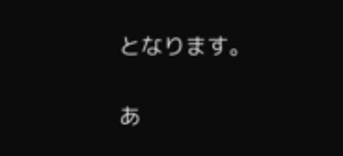となります。

あ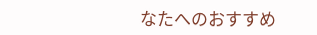なたへのおすすめ